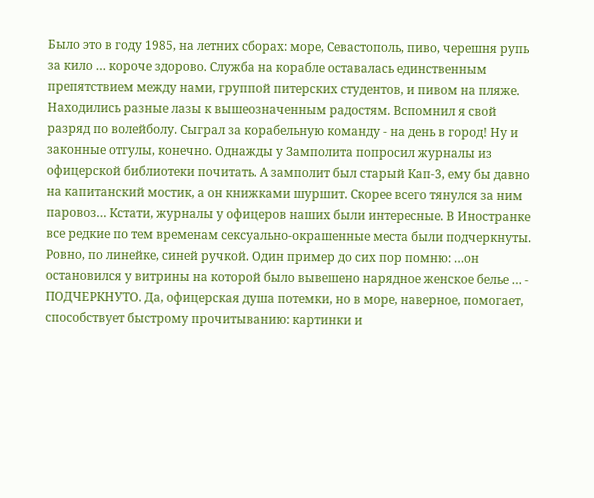Было это в году 1985, на летних сборах: море, Севастополь, пиво, черешня рупь за кило … короче здорово. Служба на корабле оставалась единственным препятствием между нами, группой питерских студентов, и пивом на пляже. Находились разные лазы к вышеозначенным радостям. Вспомнил я свой разряд по волейболу. Сыграл за корабельную команду - на день в город! Ну и законные отгулы, конечно. Однажды у Замполита попросил журналы из офицерской библиотеки почитать. А замполит был старый Кап-3, ему бы давно на капитанский мостик, а он книжками шуршит. Скорее всего тянулся за ним паровоз… Кстати, журналы у офицеров наших были интересные. В Иностранке все редкие по тем временам сексуально-окрашенные места были подчеркнуты. Ровно, по линейке, синей ручкой. Один пример до сих пор помню: …он остановился у витрины на которой было вывешено нарядное женское белье … - ПОДЧЕРКНУТО. Да, офицерская душа потемки, но в море, наверное, помогает, способствует быстрому прочитыванию: картинки и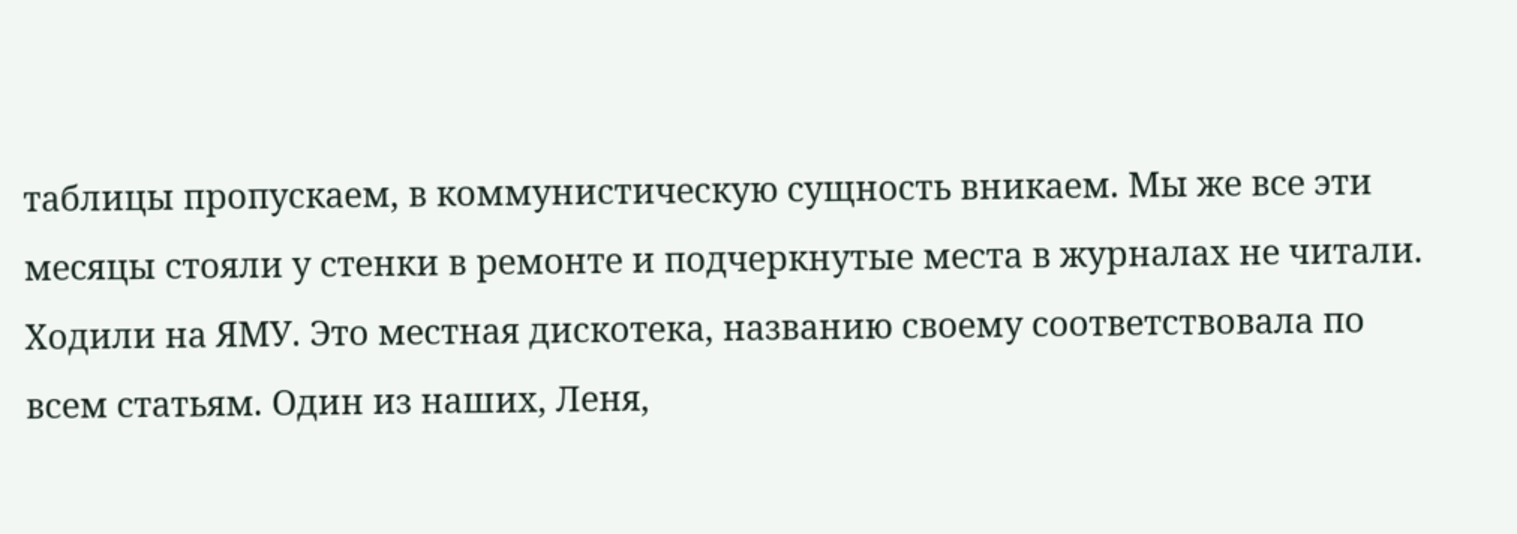таблицы пропускаем, в коммунистическую сущность вникаем. Мы же все эти месяцы стояли у стенки в ремонте и подчеркнутые места в журналах не читали. Ходили на ЯМУ. Это местная дискотека, названию своему соответствовала по всем статьям. Один из наших, Леня,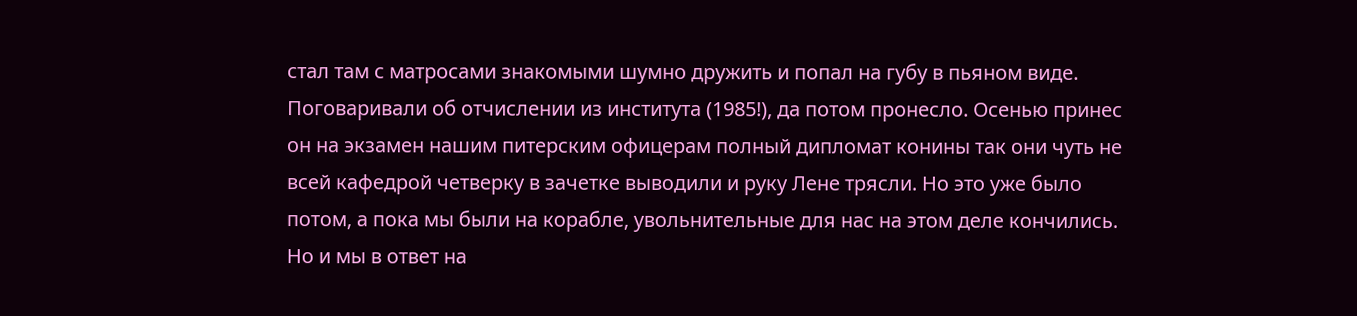стал там с матросами знакомыми шумно дружить и попал на губу в пьяном виде. Поговаривали об отчислении из института (1985!), да потом пронесло. Осенью принес он на экзамен нашим питерским офицерам полный дипломат конины так они чуть не всей кафедрой четверку в зачетке выводили и руку Лене трясли. Но это уже было потом, а пока мы были на корабле, увольнительные для нас на этом деле кончились. Но и мы в ответ на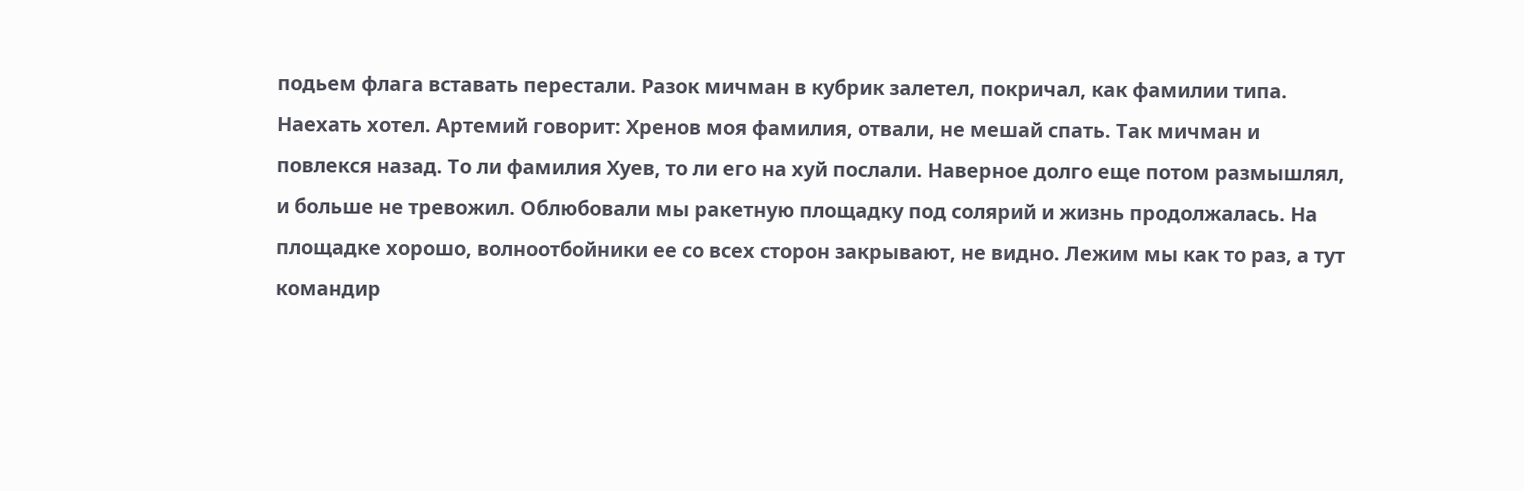подьем флага вставать перестали. Разок мичман в кубрик залетел, покричал, как фамилии типа. Наехать хотел. Артемий говорит: Хренов моя фамилия, отвали, не мешай спать. Так мичман и повлекся назад. То ли фамилия Хуев, то ли его на хуй послали. Наверное долго еще потом размышлял, и больше не тревожил. Облюбовали мы ракетную площадку под солярий и жизнь продолжалась. На площадке хорошо, волноотбойники ее со всех сторон закрывают, не видно. Лежим мы как то раз, а тут командир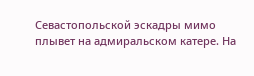Севастопольской эскадры мимо плывет на адмиральском катере. На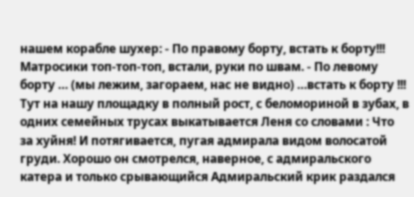нашем корабле шухер: - По правому борту, встать к борту!!! Матросики топ-топ-топ, встали, руки по швам. - По левому борту … (мы лежим, загораем, нас не видно) …встать к борту !!! Тут на нашу площадку в полный рост, с беломориной в зубах, в одних семейных трусах выкатывается Леня со словами : Что за хуйня! И потягивается, пугая адмирала видом волосатой груди. Хорошо он смотрелся, наверное, с адмиральского катера и только срывающийся Адмиральский крик раздался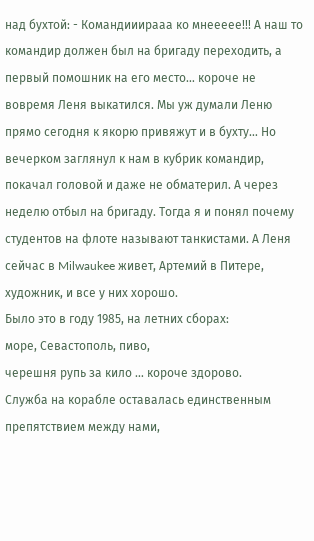над бухтой: - Командииирааа ко мнеееее!!! А наш то командир должен был на бригаду переходить, а первый помошник на его место… короче не вовремя Леня выкатился. Мы уж думали Леню прямо сегодня к якорю привяжут и в бухту… Но вечерком заглянул к нам в кубрик командир, покачал головой и даже не обматерил. А через неделю отбыл на бригаду. Тогда я и понял почему студентов на флоте называют танкистами. А Леня сейчас в Milwaukee живет, Артемий в Питере, художник, и все у них хорошо.
Было это в году 1985, на летних сборах:
море, Севастополь, пиво,
черешня рупь за кило … короче здорово.
Служба на корабле оставалась единственным
препятствием между нами,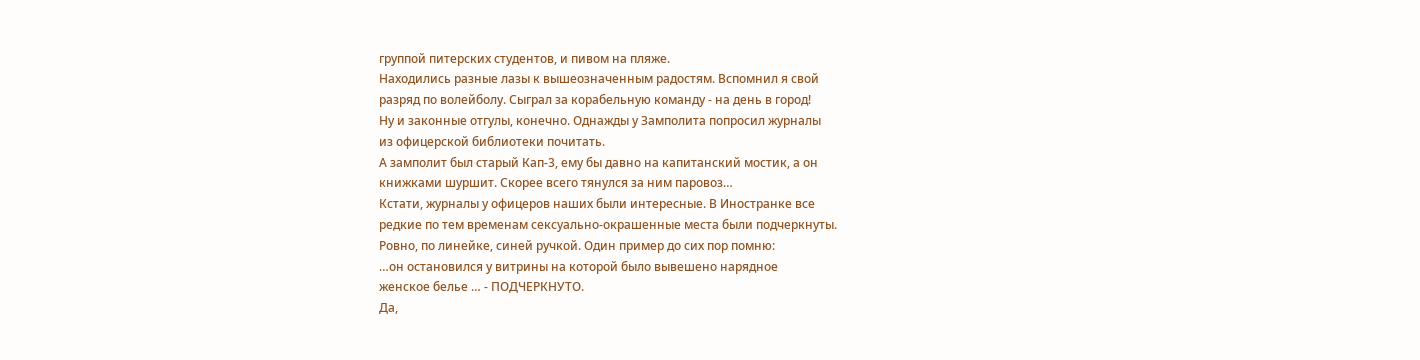группой питерских студентов, и пивом на пляже.
Находились разные лазы к вышеозначенным радостям. Вспомнил я свой
разряд по волейболу. Сыграл за корабельную команду - на день в город!
Ну и законные отгулы, конечно. Однажды у Замполита попросил журналы
из офицерской библиотеки почитать.
А замполит был старый Кап-3, ему бы давно на капитанский мостик, а он
книжками шуршит. Скорее всего тянулся за ним паровоз…
Кстати, журналы у офицеров наших были интересные. В Иностранке все
редкие по тем временам сексуально-окрашенные места были подчеркнуты.
Ровно, по линейке, синей ручкой. Один пример до сих пор помню:
…он остановился у витрины на которой было вывешено нарядное
женское белье … - ПОДЧЕРКНУТО.
Да,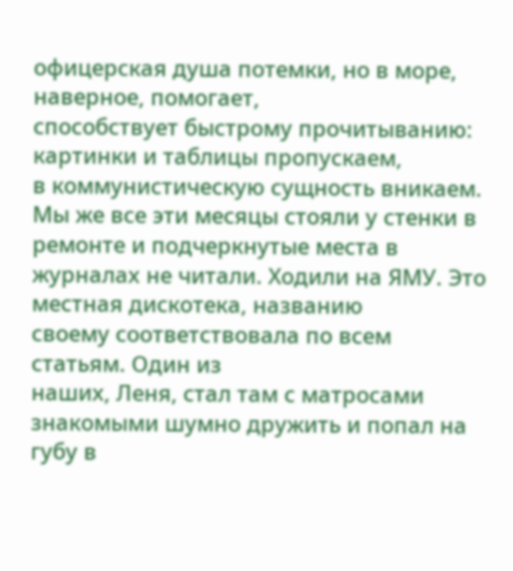офицерская душа потемки, но в море, наверное, помогает,
способствует быстрому прочитыванию: картинки и таблицы пропускаем,
в коммунистическую сущность вникаем.
Мы же все эти месяцы стояли у стенки в ремонте и подчеркнутые места в
журналах не читали. Ходили на ЯМУ. Это местная дискотека, названию
своему соответствовала по всем статьям. Один из
наших, Леня, стал там с матросами знакомыми шумно дружить и попал на
губу в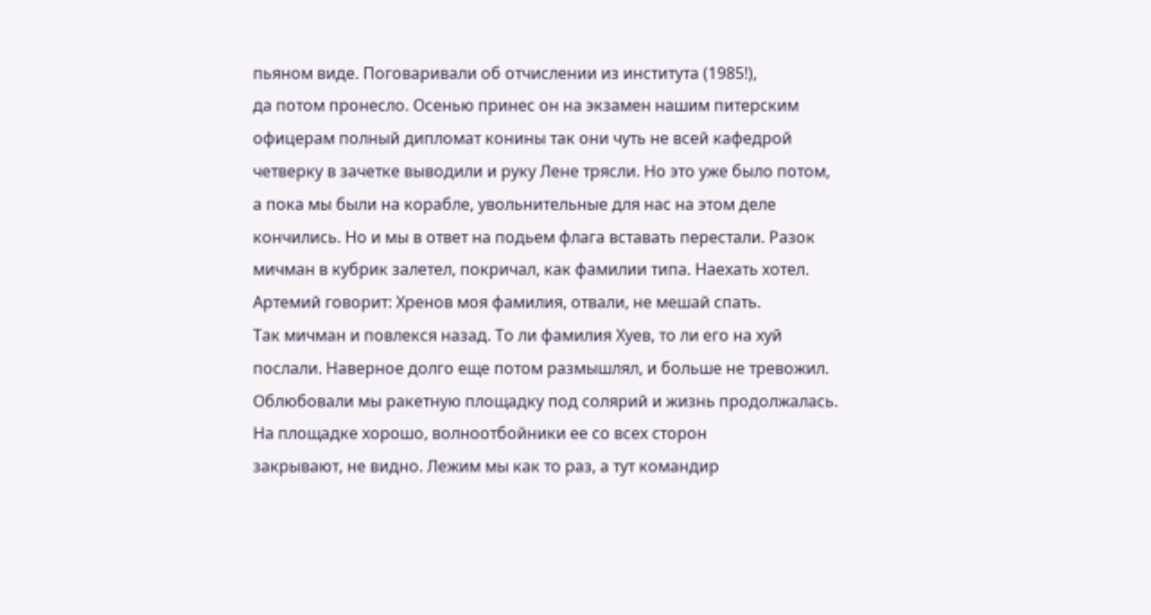пьяном виде. Поговаривали об отчислении из института (1985!),
да потом пронесло. Осенью принес он на экзамен нашим питерским
офицерам полный дипломат конины так они чуть не всей кафедрой
четверку в зачетке выводили и руку Лене трясли. Но это уже было потом,
а пока мы были на корабле, увольнительные для нас на этом деле
кончились. Но и мы в ответ на подьем флага вставать перестали. Разок
мичман в кубрик залетел, покричал, как фамилии типа. Наехать хотел.
Артемий говорит: Хренов моя фамилия, отвали, не мешай спать.
Так мичман и повлекся назад. То ли фамилия Хуев, то ли его на хуй
послали. Наверное долго еще потом размышлял, и больше не тревожил.
Облюбовали мы ракетную площадку под солярий и жизнь продолжалась.
На площадке хорошо, волноотбойники ее со всех сторон
закрывают, не видно. Лежим мы как то раз, а тут командир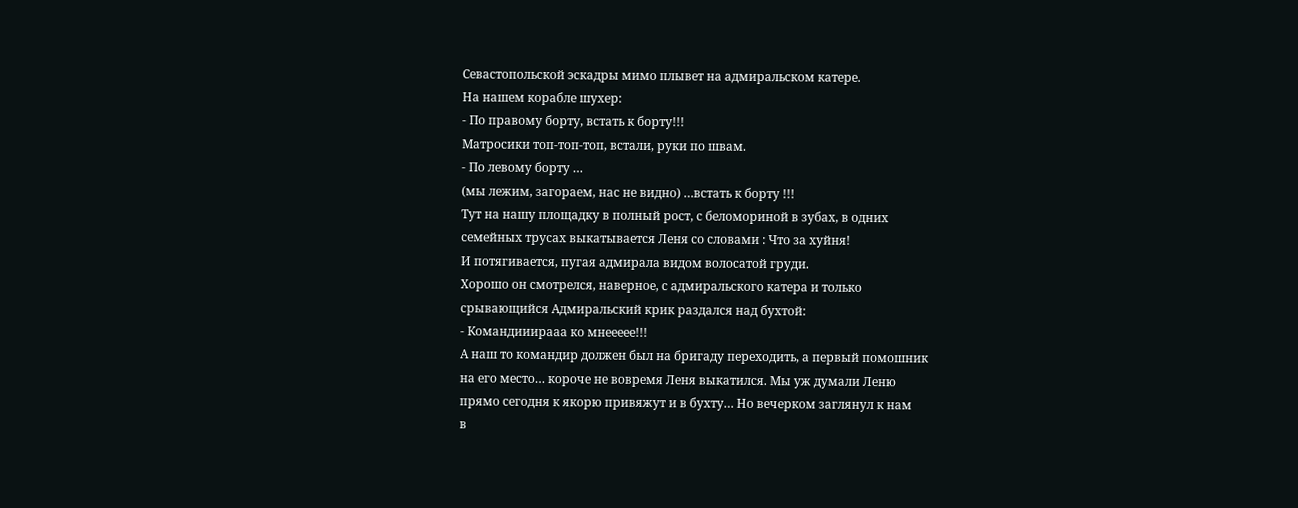Севастопольской эскадры мимо плывет на адмиральском катере.
На нашем корабле шухер:
- По правому борту, встать к борту!!!
Матросики топ-топ-топ, встали, руки по швам.
- По левому борту …
(мы лежим, загораем, нас не видно) …встать к борту !!!
Тут на нашу площадку в полный рост, с беломориной в зубах, в одних
семейных трусах выкатывается Леня со словами : Что за хуйня!
И потягивается, пугая адмирала видом волосатой груди.
Хорошо он смотрелся, наверное, с адмиральского катера и только
срывающийся Адмиральский крик раздался над бухтой:
- Командииирааа ко мнеееее!!!
А наш то командир должен был на бригаду переходить, а первый помошник
на его место… короче не вовремя Леня выкатился. Мы уж думали Леню
прямо сегодня к якорю привяжут и в бухту… Но вечерком заглянул к нам
в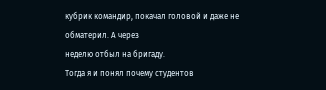кубрик командир, покачал головой и даже не обматерил. А через
неделю отбыл на бригаду.
Тогда я и понял почему студентов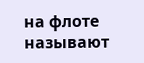на флоте называют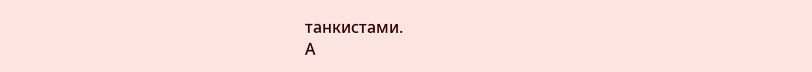танкистами.
А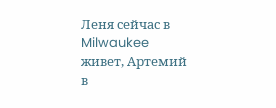Леня сейчас в Milwaukee живет, Артемий в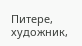Питере, художник,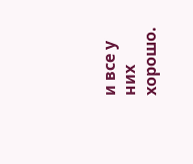и все у
них хорошо.